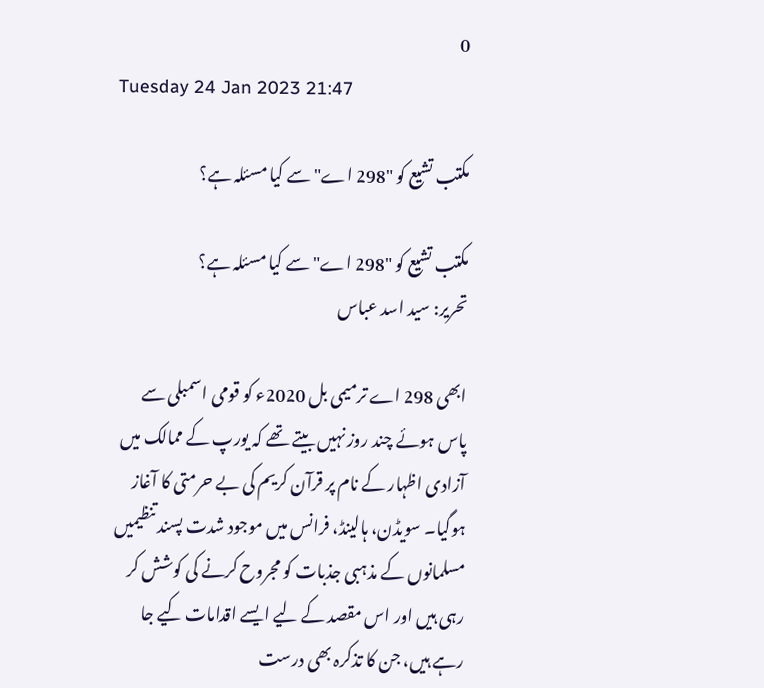0
Tuesday 24 Jan 2023 21:47

مکتب تشیع کو "298 اے" سے کیا مسئلہ ہے؟

مکتب تشیع کو "298 اے" سے کیا مسئلہ ہے؟
تحریر: سید اسد عباس

ابھی 298 اے ترمیمی بل 2020ء کو قومی اسمبلی سے پاس ہوئے چند روز نہیں بیتے تھے کہ یورپ کے ممالک میں آزادی اظہار کے نام پر قرآن کریم کی بے حرمتی کا آغاز ہوگیا۔ سویڈن، ہالینڈ، فرانس میں موجود شدت پسند تنظیمیں مسلمانوں کے مذہبی جذبات کو مجروح کرنے کی کوشش کر رہی ہیں اور اس مقصد کے لیے ایسے اقدامات کیے جا رہے ہیں، جن کا تذکرہ بھی درست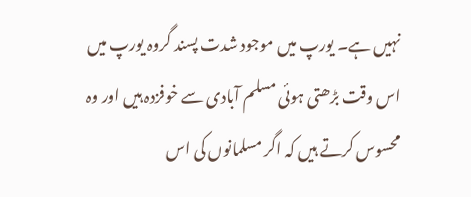نہیں ہے۔ یورپ میں موجود شدت پسند گروہ یورپ میں اس وقت بڑھتی ہوئی مسلم آبادی سے خوفزدہ ہیں اور وہ محسوس کرتے ہیں کہ اگر مسلمانوں کی اس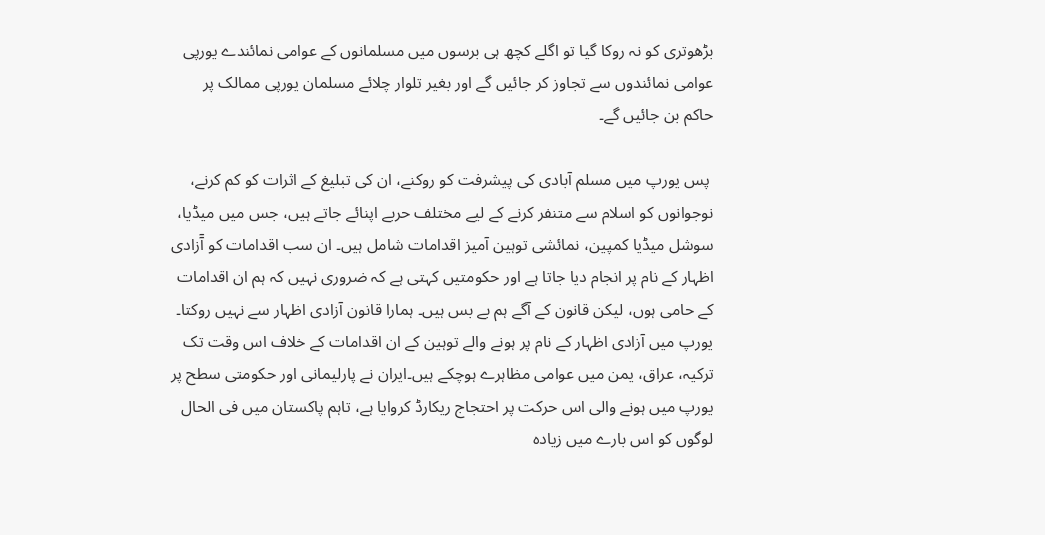بڑھوتری کو نہ روکا گیا تو اگلے کچھ ہی برسوں میں مسلمانوں کے عوامی نمائندے یورپی عوامی نمائندوں سے تجاوز کر جائیں گے اور بغیر تلوار چلائے مسلمان یورپی ممالک پر حاکم بن جائیں گے۔

 پس یورپ میں مسلم آبادی کی پیشرفت کو روکنے، ان کی تبلیغ کے اثرات کو کم کرنے، نوجوانوں کو اسلام سے متنفر کرنے کے لیے مختلف حربے اپنائے جاتے ہیں، جس میں میڈیا، سوشل میڈیا کمپین، نمائشی توہین آمیز اقدامات شامل ہیں۔ ان سب اقدامات کو آٓزادی اظہار کے نام پر انجام دیا جاتا ہے اور حکومتیں کہتی ہے کہ ضروری نہیں کہ ہم ان اقدامات کے حامی ہوں، لیکن قانون کے آگے ہم بے بس ہیں۔ ہمارا قانون آزادی اظہار سے نہیں روکتا۔ یورپ میں آزادی اظہار کے نام پر ہونے والے توہین کے ان اقدامات کے خلاف اس وقت تک ترکیہ، عراق، یمن میں عوامی مظاہرے ہوچکے ہیں۔ایران نے پارلیمانی اور حکومتی سطح پر یورپ میں ہونے والی اس حرکت پر احتجاج ریکارڈ کروایا ہے، تاہم پاکستان میں فی الحال لوگوں کو اس بارے میں زیادہ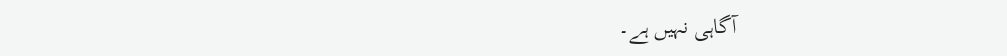آگاہی نہیں ہے۔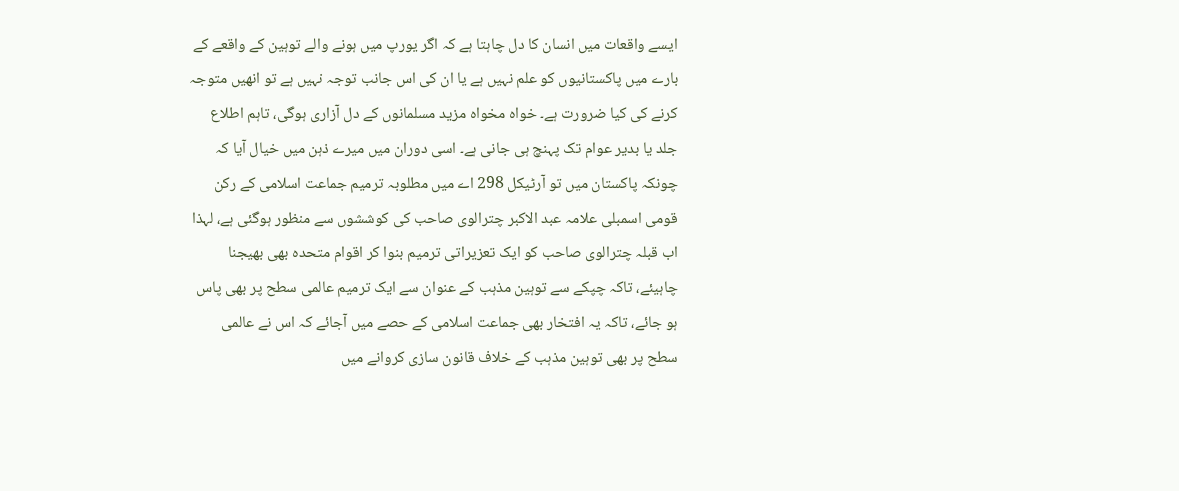ایسے واقعات میں انسان کا دل چاہتا ہے کہ اگر یورپ میں ہونے والے توہین کے واقعے کے بارے میں پاکستانیوں کو علم نہیں ہے یا ان کی اس جانب توجہ نہیں ہے تو انھیں متوجہ کرنے کی کیا ضرورت ہے۔ خواہ مخواہ مزید مسلمانوں کے دل آزاری ہوگی، تاہم اطلاع جلد یا بدیر عوام تک پہنچ ہی جانی ہے۔ اسی دوران میں میرے ذہن میں خیال آیا کہ چونکہ پاکستان میں تو آرٹیکل 298 اے میں مطلوبہ ترمیم جماعت اسلامی کے رکن قومی اسمبلی علامہ عبد الاکبر چترالوی صاحب کی کوششوں سے منظور ہوگئی ہے، لہذا اب قبلہ چترالوی صاحب کو ایک تعزیراتی ترمیم بنوا کر اقوام متحدہ بھی بھیجنا چاہیئے، تاکہ چپکے سے توہین مذہب کے عنوان سے ایک ترمیم عالمی سطح پر بھی پاس ہو جائے، تاکہ یہ افتخار بھی جماعت اسلامی کے حصے میں آجائے کہ اس نے عالمی سطح پر بھی توہین مذہب کے خلاف قانون سازی کروانے میں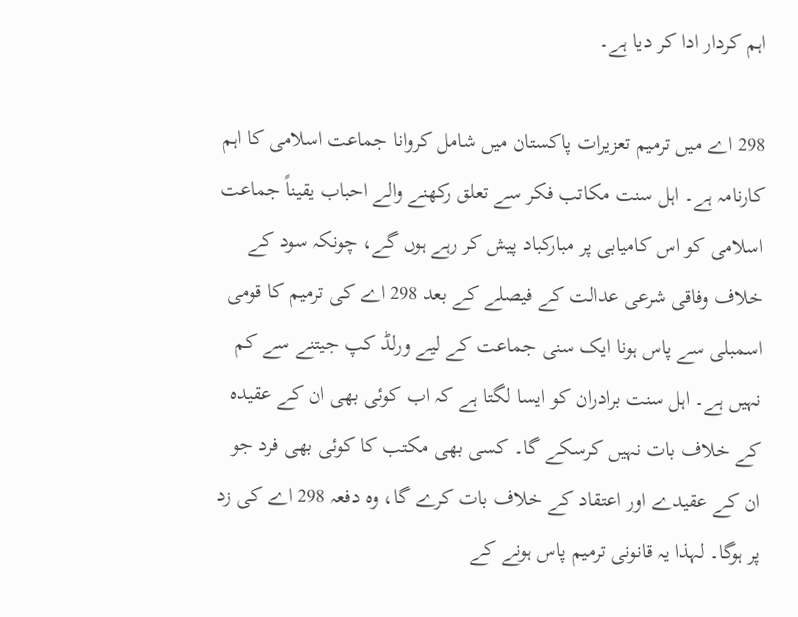اہم کردار ادا کر دیا ہے۔

298 اے میں ترمیم تعزیرات پاکستان میں شامل کروانا جماعت اسلامی کا اہم کارنامہ ہے۔ اہل سنت مکاتب فکر سے تعلق رکھنے والے احباب یقیناً جماعت اسلامی کو اس کامیابی پر مبارکباد پیش کر رہے ہوں گے، چونکہ سود کے خلاف وفاقی شرعی عدالت کے فیصلے کے بعد 298 اے کی ترمیم کا قومی اسمبلی سے پاس ہونا ایک سنی جماعت کے لیے ورلڈ کپ جیتنے سے کم نہیں ہے۔ اہل سنت برادران کو ایسا لگتا ہے کہ اب کوئی بھی ان کے عقیدہ کے خلاف بات نہیں کرسکے گا۔ کسی بھی مکتب کا کوئی بھی فرد جو ان کے عقیدے اور اعتقاد کے خلاف بات کرے گا، وہ دفعہ 298 اے کی زد پر ہوگا۔ لہذا یہ قانونی ترمیم پاس ہونے کے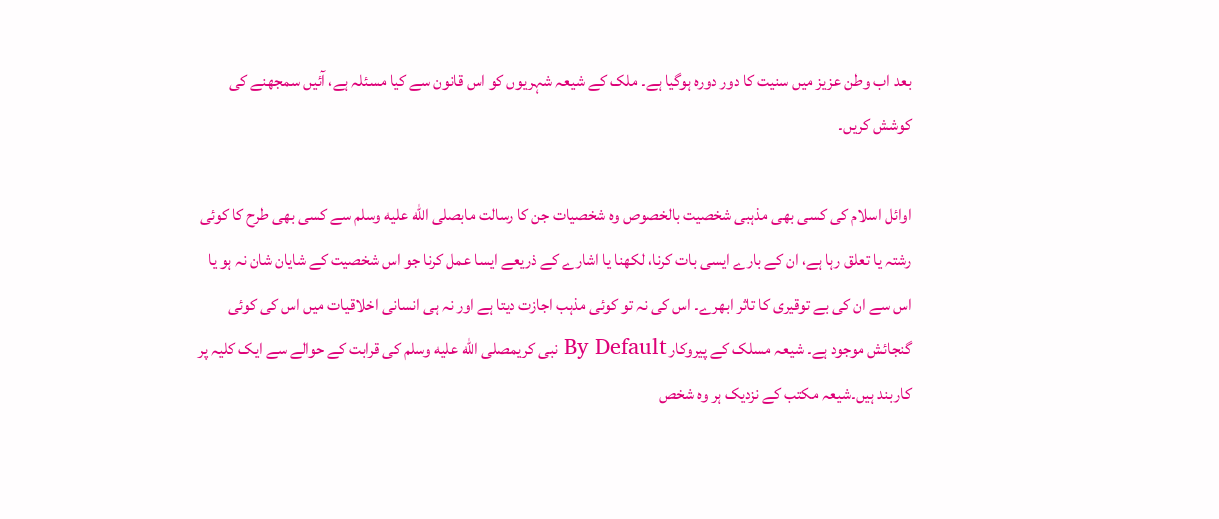بعد اب وطن عزیز میں سنیت کا دور دورہ ہوگیا ہے۔ ملک کے شیعہ شہریوں کو اس قانون سے کیا مسئلہ ہے، آئیں سمجھنے کی کوشش کریں۔

اوائل اسلام کی کسی بھی مذہبی شخصیت بالخصوص وہ شخصیات جن کا رسالت مابصلى الله عليه وسلم سے کسی بھی طرح کا کوئی رشتہ یا تعلق رہا ہے، ان کے بارے ایسی بات کرنا، لکھنا یا اشارے کے ذریعے ایسا عمل کرنا جو اس شخصیت کے شایان شان نہ ہو یا اس سے ان کی بے توقیری کا تاثر ابھرے۔ اس کی نہ تو کوئی مذہب اجازت دیتا ہے اور نہ ہی انسانی اخلاقیات میں اس کی کوئی گنجائش موجود ہے۔ شیعہ مسلک کے پیروکار By Default نبی کریمصلى الله عليه وسلم کی قرابت کے حوالے سے ایک کلیہ پر کاربند ہیں۔شیعہ مکتب کے نزدیک ہر وہ شخص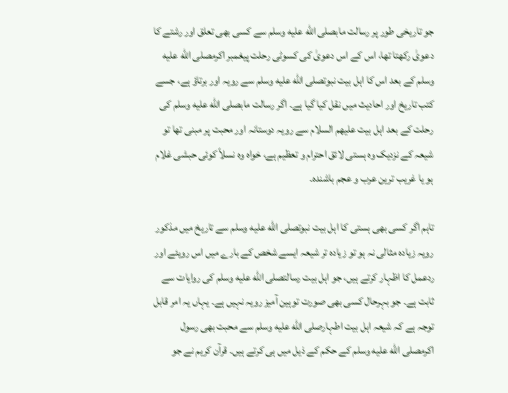جو تاریخی طور پر رسالت مابصلى الله عليه وسلم سے کسی بھی تعلق اور رشتے کا دعویٰ رکھتا تھا، اس کے اس دعویٰ کی کسوٹی رحلت پیغمبر اکرمصلى الله عليه وسلم کے بعد اس کا اہل بیت نبوتصلى الله عليه وسلم سے رویہ اور برتاؤ ہے، جسے کتب تاریخ اور احادیث میں نقل کیا گیا ہے۔ اگر رسالت مابصلى الله عليه وسلم کی رحلت کے بعد اہل بیت علیھم السلام سے رویہ دوستانہ اور محبت پر مبنی تھا تو شیعہ کے نزدیک وہ ہستی لائق احترام و تعظیم ہے، خواہ وہ نسلاً کوئی حبشی غلام ہو یا غریب ترین عرب و عجم باشندہ۔

تاہم اگر کسی بھی ہستی کا اہل بیت نبوتصلى الله عليه وسلم سے تاریخ میں مذکور رویہ زیادہ مثالی نہ ہو تو زیادہ تر شیعہ ایسے شخص کے بارے میں اس رویئے اور ردعمل کا اظہار کرتے ہیں، جو اہل بیت رسالتصلى الله عليه وسلم کی روایات سے ثابت ہے۔ جو بہرحال کسی بھی صورت توہین آمیز رویہ نہیں ہے۔ یہاں یہ امر قابل توجہ ہے کہ شیعہ اہل بیت اطہارصلى الله عليه وسلم سے محبت بھی رسول اکرمصلى الله عليه وسلم کے حکم کے ذیل میں ہی کرتے ہیں۔ قرآن کریم نے جو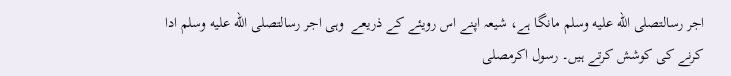اجر رسالتصلى الله عليه وسلم مانگا ہے، شیعہ اپنے اس رویئے کے ذریعے  وہی اجر رسالتصلى الله عليه وسلم ادا کرنے کی کوشش کرتے ہیں۔ رسول اکرمصلى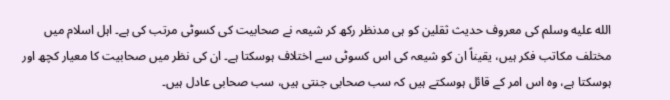الله عليه وسلم کی معروف حدیث ثقلین کو ہی مدنظر رکھ کر شیعہ نے صحابیت کی کسوٹی مرتب کی ہے۔ اہل اسلام میں مختلف مکاتب فکر ہیں، یقیناً ان کو شیعہ کی اس کسوٹی سے اختلاف ہوسکتا ہے۔ ان کی نظر میں صحابیت کا معیار کچھ اور ہوسکتا ہے، وہ اس امر کے قائل ہوسکتے ہیں کہ سب صحابی جنتی ہیں، سب صحابی عادل ہیں۔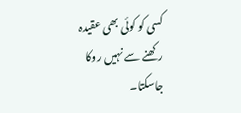کسی کو کوئی بھی عقیدہ رکھنے سے نہیں روکا جاسکتا۔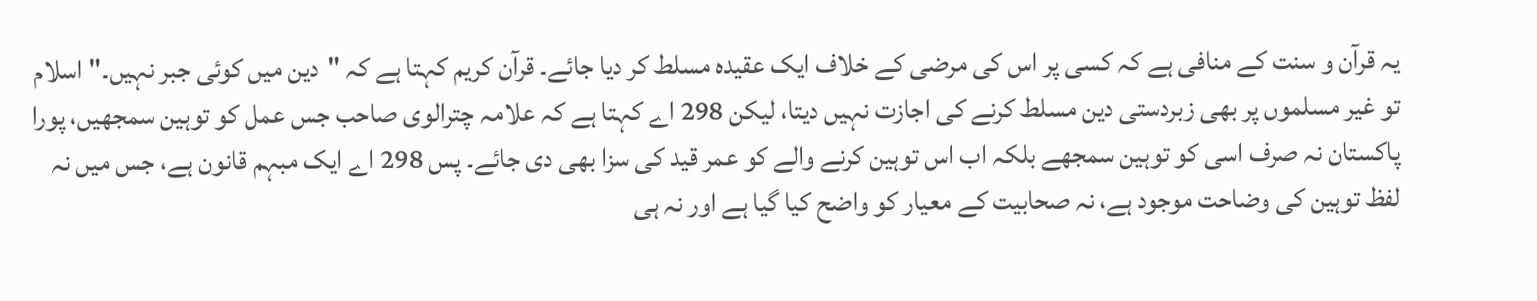یہ قرآن و سنت کے منافی ہے کہ کسی پر اس کی مرضی کے خلاف ایک عقیدہ مسلط کر دیا جائے۔ قرآن کریم کہتا ہے کہ "دین میں کوئی جبر نہیں۔" اسلام تو غیر مسلموں پر بھی زبردستی دین مسلط کرنے کی اجازت نہیں دیتا، لیکن 298 اے کہتا ہے کہ علامہ چترالوی صاحب جس عمل کو توہین سمجھیں، پورا پاکستان نہ صرف اسی کو توہین سمجھے بلکہ اب اس توہین کرنے والے کو عمر قید کی سزا بھی دی جائے۔ پس 298 اے ایک مبہم قانون ہے، جس میں نہ لفظ توہین کی وضاحت موجود ہے، نہ صحابیت کے معیار کو واضح کیا گیا ہے اور نہ ہی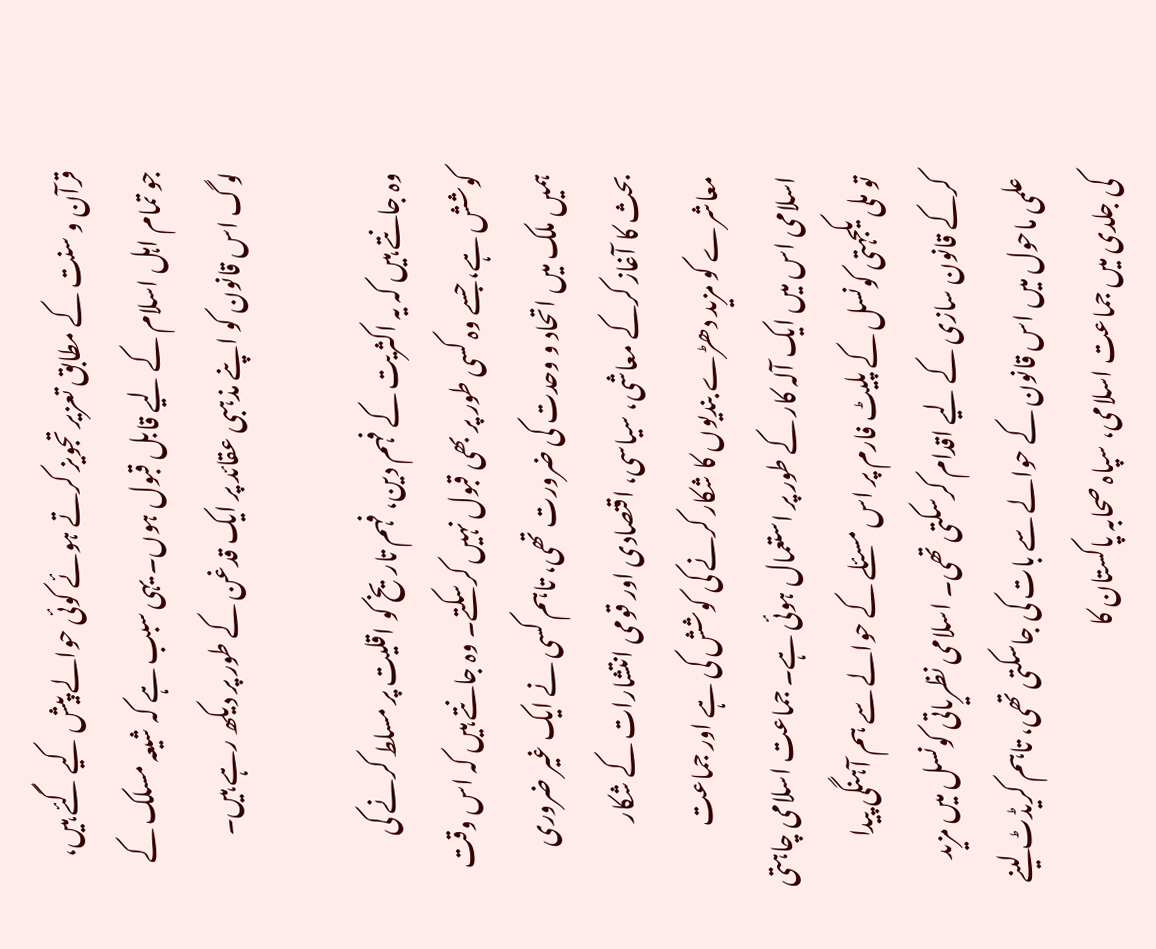قرآن و سنت کے مطابق تعزیر تجویز کرتے ہوئے کوئی حوالے پیش کیے گئے ہیں، جو تمام اہل اسلام کے لیے قابل قبول ہوں۔ یہی سبب ہے کہ شیعہ مسلک کے لوگ اس قانون کو اپنے مذہبی عقائد پر ایک قدغن کے طور پر دیکھ رہے ہیں۔

وہ جانتے ہیں کہ یہ اکثریت کے فہم دین، فہم تاریخ کو اقلیت پر مسلط کرنے کی کوشش ہے، جسے وہ کسی طور پر بھی قبول نہیں کرسکتے۔ وہ جانتے ہیں کہ اس وقت ہمیں ملک میں اتحاد و وحدت کی ضرورت تھی، تاہم کسی نے ایک غیر ضروری بحث کا آغاز کرکے معاشی، سیاسی، اقتصادی اور قومی انتشارات کے شکار معاشرے کو مزید دھڑے بندیوں کا شکار کرنے کی کوشش کی ہے اور جماعت اسلامی اس میں ایک آلہ کار کے طور پر استعمال ہوئی ہے۔ جماعت اسلامی چاہتی تو ملی یکجہتی کونسل کے پلیٹ فارم پر اس مسئلے کے حوالے سے ہم آہنگی پیدا کرکے قانون سازی کے لیے اقدام کرسکتی تھی۔ اسلامی نظریاتی کونسل میں مزید علمی ماحول میں اس قانون کے حوالے سے بات کی جاسکتی تھی، تاہم کریڈٹ لینے کی جلدی میں جماعت اسلامی، سپاہ صحابہ پاکستان کا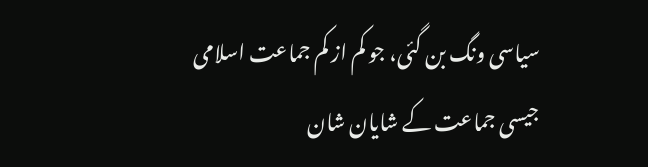سیاسی ونگ بن گئی، جو کم از کم جماعت اسلامی جیسی جماعت کے شایان شان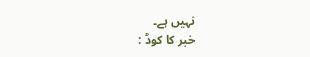نہیں ہے۔
خبر کا کوڈ :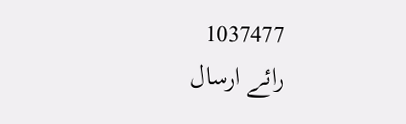1037477
رائے ارسال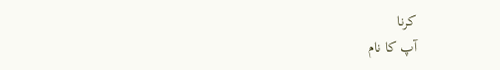کرنا
آپ کا نام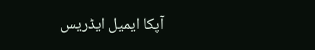آپکا ایمیل ایڈریس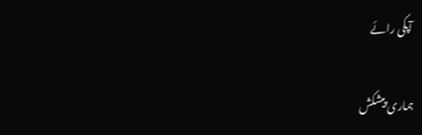آپکی رائے

ہماری پیشکش